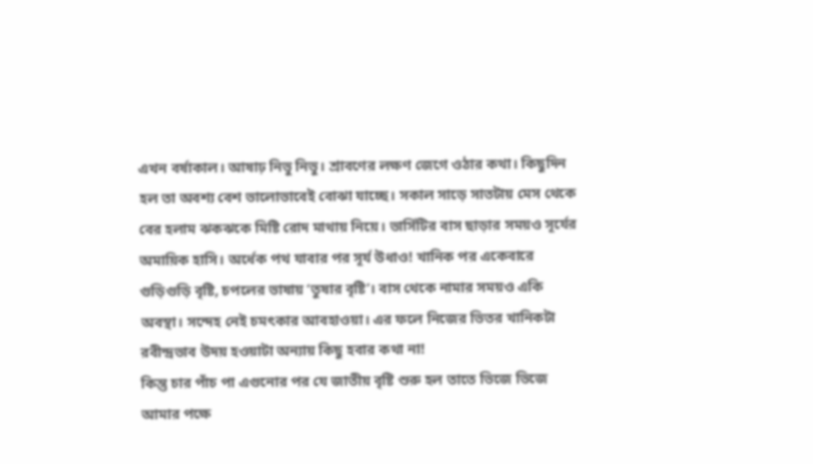এখন বর্ষাকাল। আষাঢ় নিভু নিভু। শ্রাবণের লক্ষণ জেগে ওঠার কথা। কিছুদিন হল তা অবশ্য বেশ ভালোভাবেই বোঝা যাচ্ছে। সকাল সাড়ে সাতটায় মেস থেকে বের হলাম ঝকঝকে মিষ্টি রোদ মাথায় নিয়ে। ভার্সিটির বাস ছাড়ার সময়ও সূর্যের অমায়িক হাসি। অর্ধেক পথ যাবার পর সূর্য উধাও! খানিক পর একেবারে গুড়িগুড়ি বৃষ্টি, চপলের ভাষায় ‘তুষার বৃষ্টি’। বাস থেকে নামার সময়ও একি অবস্থা। সন্দেহ নেই চমৎকার আবহাওয়া। এর ফলে নিজের ভিতর খানিকটা রবীন্দ্রভাব উদয় হওয়াটা অন্যায় কিছু হবার কথা না!
কিন্তু চার পাঁচ পা এগুনোর পর যে জাতীয় বৃষ্টি শুরু হল তাতে ভিজে ভিজে আমার পক্ষে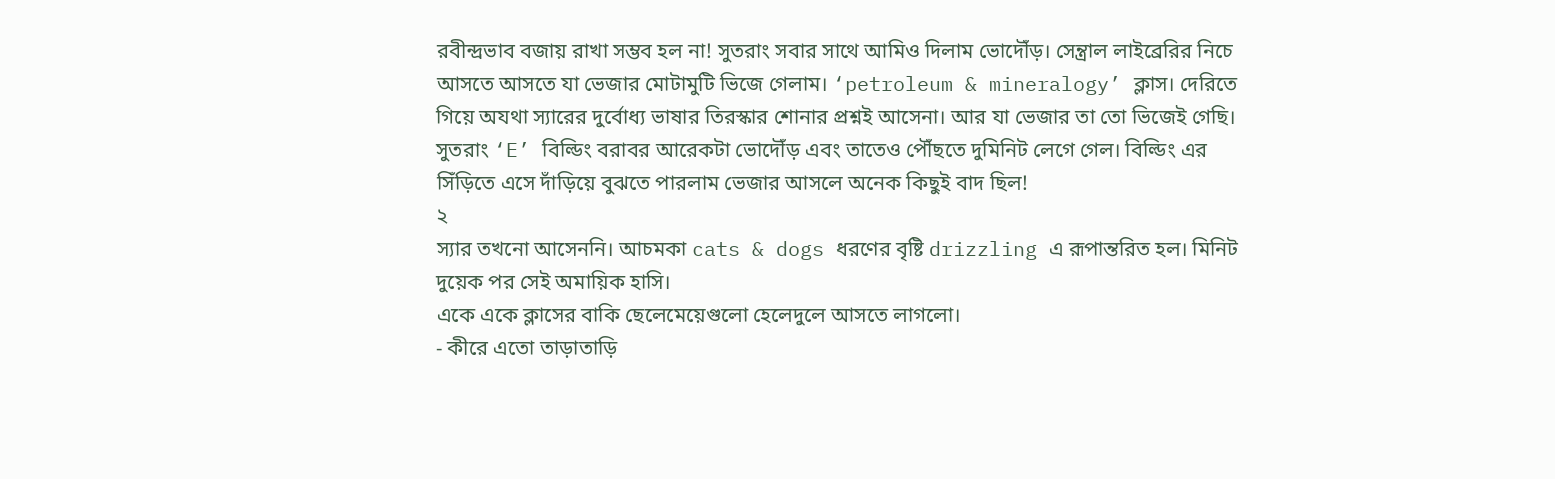রবীন্দ্রভাব বজায় রাখা সম্ভব হল না! সুতরাং সবার সাথে আমিও দিলাম ভোদৌঁড়। সেন্ত্রাল লাইব্রেরির নিচে আসতে আসতে যা ভেজার মোটামুটি ভিজে গেলাম। ‘petroleum & mineralogy’ ক্লাস। দেরিতে গিয়ে অযথা স্যারের দুর্বোধ্য ভাষার তিরস্কার শোনার প্রশ্নই আসেনা। আর যা ভেজার তা তো ভিজেই গেছি। সুতরাং ‘E’ বিল্ডিং বরাবর আরেকটা ভোদৌঁড় এবং তাতেও পৌঁছতে দুমিনিট লেগে গেল। বিল্ডিং এর সিঁড়িতে এসে দাঁড়িয়ে বুঝতে পারলাম ভেজার আসলে অনেক কিছুই বাদ ছিল!
২
স্যার তখনো আসেননি। আচমকা cats & dogs ধরণের বৃষ্টি drizzling এ রূপান্তরিত হল। মিনিট দুয়েক পর সেই অমায়িক হাসি।
একে একে ক্লাসের বাকি ছেলেমেয়েগুলো হেলেদুলে আসতে লাগলো।
- কীরে এতো তাড়াতাড়ি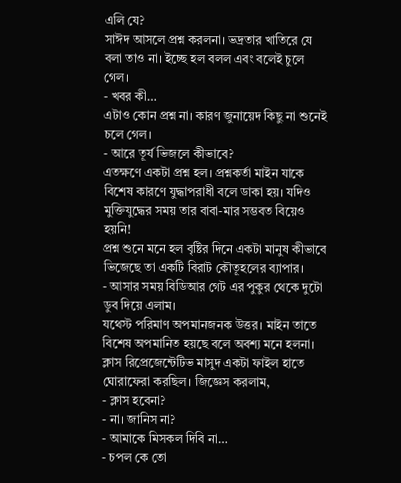এলি যে?
সাঈদ আসলে প্রশ্ন করলনা। ভদ্রতার খাতিরে যে বলা তাও না। ইচ্ছে হল বলল এবং বলেই চুলে গেল।
- খবর কী…
এটাও কোন প্রশ্ন না। কারণ জুনায়েদ কিছু না শুনেই চলে গেল।
- আরে তূর্য ভিজলে কীভাবে?
এতক্ষণে একটা প্রশ্ন হল। প্রশ্নকর্তা মাইন যাকে বিশেষ কারণে যুদ্ধাপরাধী বলে ডাকা হয়। যদিও মুক্তিযুদ্ধের সময় তার বাবা-মার সম্ভবত বিয়েও হয়নি!
প্রশ্ন শুনে মনে হল বৃষ্টির দিনে একটা মানুষ কীভাবে ভিজেছে তা একটি বিরাট কৌতূহলের ব্যাপার।
- আসার সময় বিডিআর গেট এর পুকুর থেকে দুটো ডুব দিয়ে এলাম।
যথেস্ট পরিমাণ অপমানজনক উত্তর। মাইন তাতে বিশেষ অপমানিত হয়ছে বলে অবশ্য মনে হলনা।
ক্লাস রিপ্রেজেন্টেটিভ মাসুদ একটা ফাইল হাতে ঘোরাফেরা করছিল। জিজ্ঞেস করলাম,
- ক্লাস হবেনা?
- না। জানিস না?
- আমাকে মিসকল দিবি না…
- চপল কে তো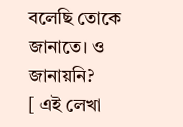বলেছি তোকে জানাতে। ও জানায়নি?
[ এই লেখা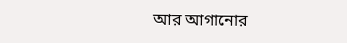আর আগানোর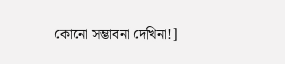কোনো সম্ভাবনা দেখিনা!]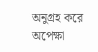অনুগ্রহ করে অপেক্ষা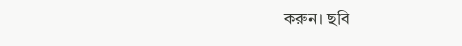করুন। ছবি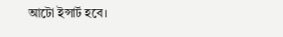আটো ইন্সার্ট হবে।